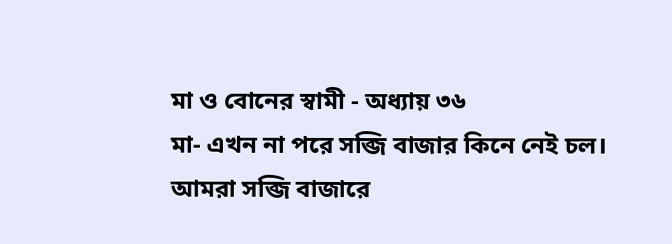মা ও বোনের স্বামী - অধ্যায় ৩৬
মা- এখন না পরে সব্জি বাজার কিনে নেই চল।
আমরা সব্জি বাজারে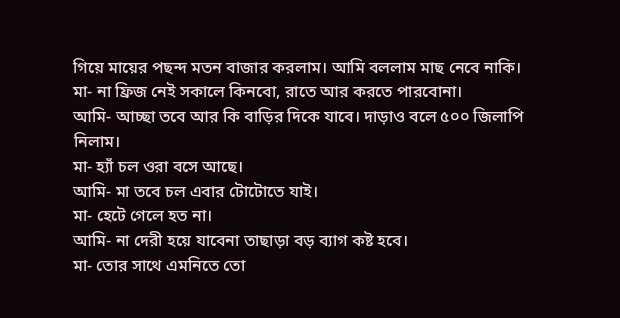গিয়ে মায়ের পছন্দ মতন বাজার করলাম। আমি বললাম মাছ নেবে নাকি।
মা- না ফ্রিজ নেই সকালে কিনবো, রাতে আর করতে পারবোনা।
আমি- আচ্ছা তবে আর কি বাড়ির দিকে যাবে। দাড়াও বলে ৫০০ জিলাপি নিলাম।
মা- হ্যাঁ চল ওরা বসে আছে।
আমি- মা তবে চল এবার টোটোতে যাই।
মা- হেটে গেলে হত না।
আমি- না দেরী হয়ে যাবেনা তাছাড়া বড় ব্যাগ কষ্ট হবে।
মা- তোর সাথে এমনিতে তো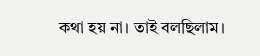কথা হয় না। তাই বলছিলাম।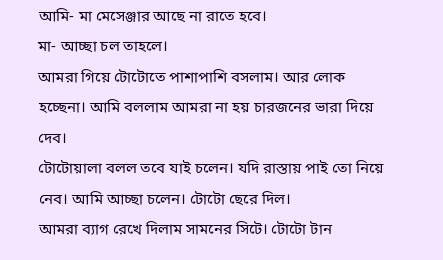আমি- মা মেসেঞ্জার আছে না রাতে হবে।
মা- আচ্ছা চল তাহলে।
আমরা গিয়ে টোটোতে পাশাপাশি বসলাম। আর লোক হচ্ছেনা। আমি বললাম আমরা না হয় চারজনের ভারা দিয়ে দেব।
টোটোয়ালা বলল তবে যাই চলেন। যদি রাস্তায় পাই তো নিয়ে নেব। আমি আচ্ছা চলেন। টোটো ছেরে দিল।
আমরা ব্যাগ রেখে দিলাম সামনের সিটে। টোটো টান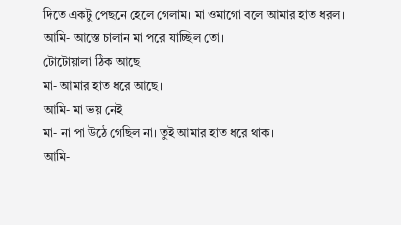দিতে একটু পেছনে হেলে গেলাম। মা ওমাগো বলে আমার হাত ধরল।
আমি- আস্তে চালান মা পরে যাচ্ছিল তো।
টোটোয়ালা ঠিক আছে
মা- আমার হাত ধরে আছে।
আমি- মা ভয় নেই
মা- না পা উঠে গেছিল না। তুই আমার হাত ধরে থাক।
আমি-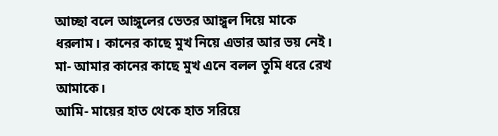আচ্ছা বলে আঙ্গুলের ভেতর আঙ্গুল দিয়ে মাকে ধরলাম। কানের কাছে মুখ নিয়ে এভার আর ভয় নেই।
মা- আমার কানের কাছে মুখ এনে বলল তুমি ধরে রেখ আমাকে।
আমি- মায়ের হাত থেকে হাত সরিয়ে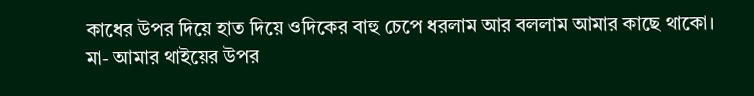কাধের উপর দিয়ে হাত দিয়ে ওদিকের বাহু চেপে ধরলাম আর বললাম আমার কাছে থাকো।
মা- আমার থাইয়ের উপর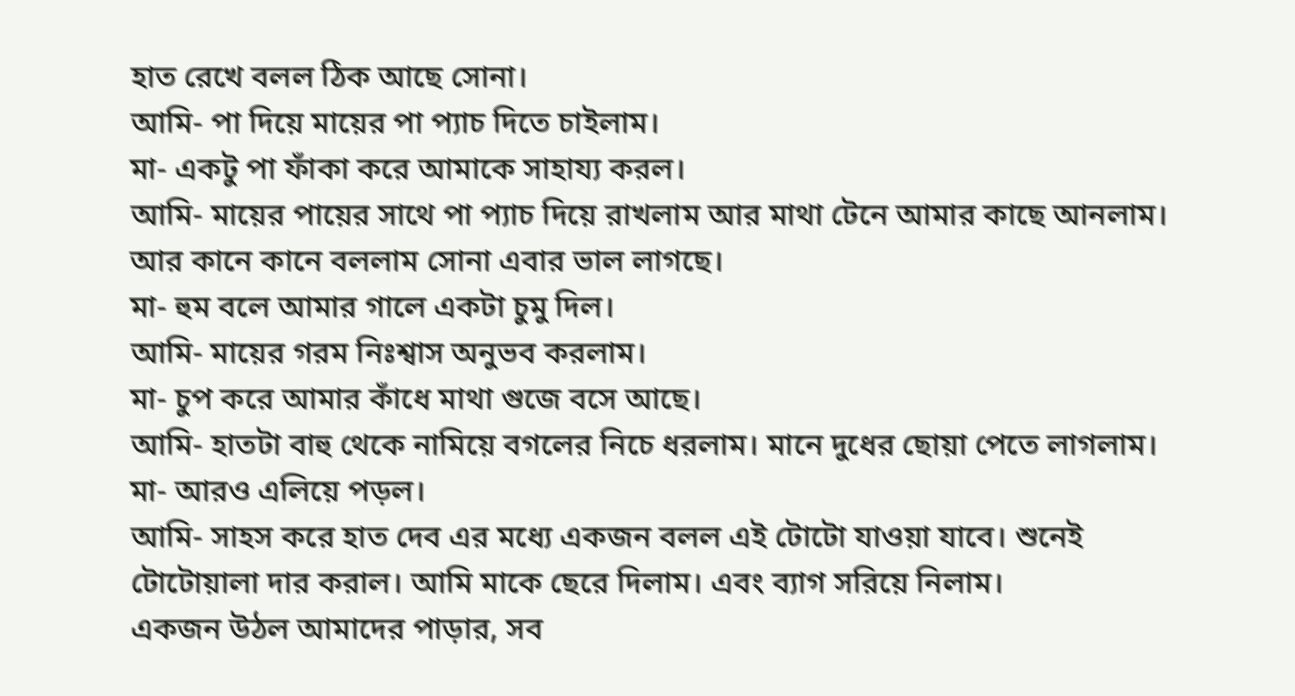হাত রেখে বলল ঠিক আছে সোনা।
আমি- পা দিয়ে মায়ের পা প্যাচ দিতে চাইলাম।
মা- একটু পা ফাঁকা করে আমাকে সাহায্য করল।
আমি- মায়ের পায়ের সাথে পা প্যাচ দিয়ে রাখলাম আর মাথা টেনে আমার কাছে আনলাম। আর কানে কানে বললাম সোনা এবার ভাল লাগছে।
মা- হুম বলে আমার গালে একটা চুমু দিল।
আমি- মায়ের গরম নিঃশ্বাস অনুভব করলাম।
মা- চুপ করে আমার কাঁধে মাথা গুজে বসে আছে।
আমি- হাতটা বাহু থেকে নামিয়ে বগলের নিচে ধরলাম। মানে দুধের ছোয়া পেতে লাগলাম।
মা- আরও এলিয়ে পড়ল।
আমি- সাহস করে হাত দেব এর মধ্যে একজন বলল এই টোটো যাওয়া যাবে। শুনেই টোটোয়ালা দার করাল। আমি মাকে ছেরে দিলাম। এবং ব্যাগ সরিয়ে নিলাম।
একজন উঠল আমাদের পাড়ার, সব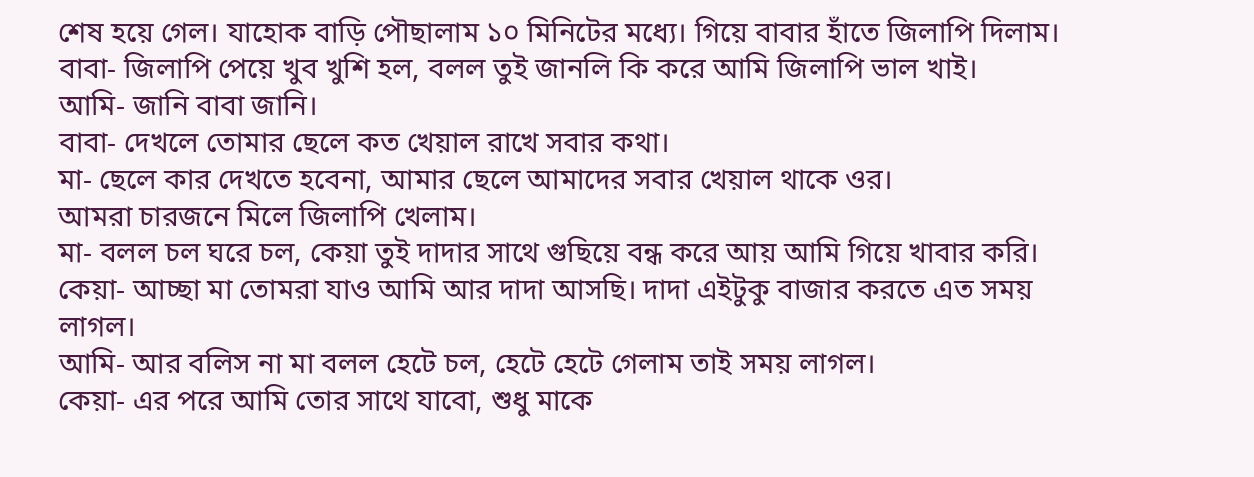শেষ হয়ে গেল। যাহোক বাড়ি পৌছালাম ১০ মিনিটের মধ্যে। গিয়ে বাবার হাঁতে জিলাপি দিলাম।
বাবা- জিলাপি পেয়ে খুব খুশি হল, বলল তুই জানলি কি করে আমি জিলাপি ভাল খাই।
আমি- জানি বাবা জানি।
বাবা- দেখলে তোমার ছেলে কত খেয়াল রাখে সবার কথা।
মা- ছেলে কার দেখতে হবেনা, আমার ছেলে আমাদের সবার খেয়াল থাকে ওর।
আমরা চারজনে মিলে জিলাপি খেলাম।
মা- বলল চল ঘরে চল, কেয়া তুই দাদার সাথে গুছিয়ে বন্ধ করে আয় আমি গিয়ে খাবার করি।
কেয়া- আচ্ছা মা তোমরা যাও আমি আর দাদা আসছি। দাদা এইটুকু বাজার করতে এত সময় লাগল।
আমি- আর বলিস না মা বলল হেটে চল, হেটে হেটে গেলাম তাই সময় লাগল।
কেয়া- এর পরে আমি তোর সাথে যাবো, শুধু মাকে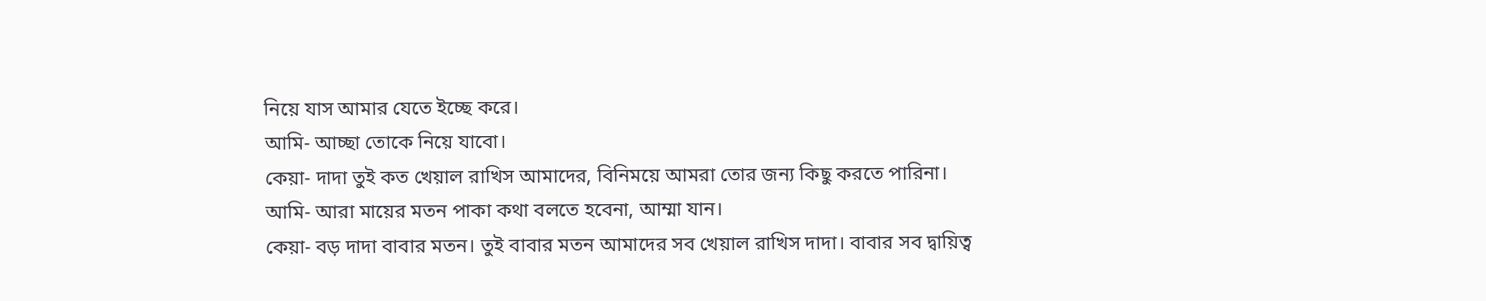নিয়ে যাস আমার যেতে ইচ্ছে করে।
আমি- আচ্ছা তোকে নিয়ে যাবো।
কেয়া- দাদা তুই কত খেয়াল রাখিস আমাদের, বিনিময়ে আমরা তোর জন্য কিছু করতে পারিনা।
আমি- আরা মায়ের মতন পাকা কথা বলতে হবেনা, আম্মা যান।
কেয়া- বড় দাদা বাবার মতন। তুই বাবার মতন আমাদের সব খেয়াল রাখিস দাদা। বাবার সব দ্বায়িত্ব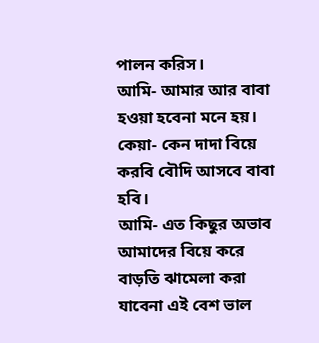পালন করিস।
আমি- আমার আর বাবা হওয়া হবেনা মনে হয়।
কেয়া- কেন দাদা বিয়ে করবি বৌদি আসবে বাবা হবি।
আমি- এত কিছুর অভাব আমাদের বিয়ে করে বাড়তি ঝামেলা করা যাবেনা এই বেশ ভাল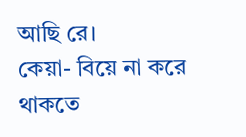আছি রে।
কেয়া- বিয়ে না করে থাকতে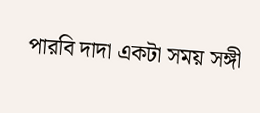পারবি দাদা একটা সময় সঙ্গী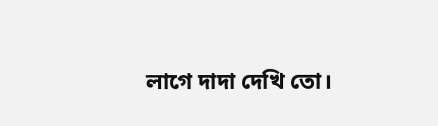লাগে দাদা দেখি তো।